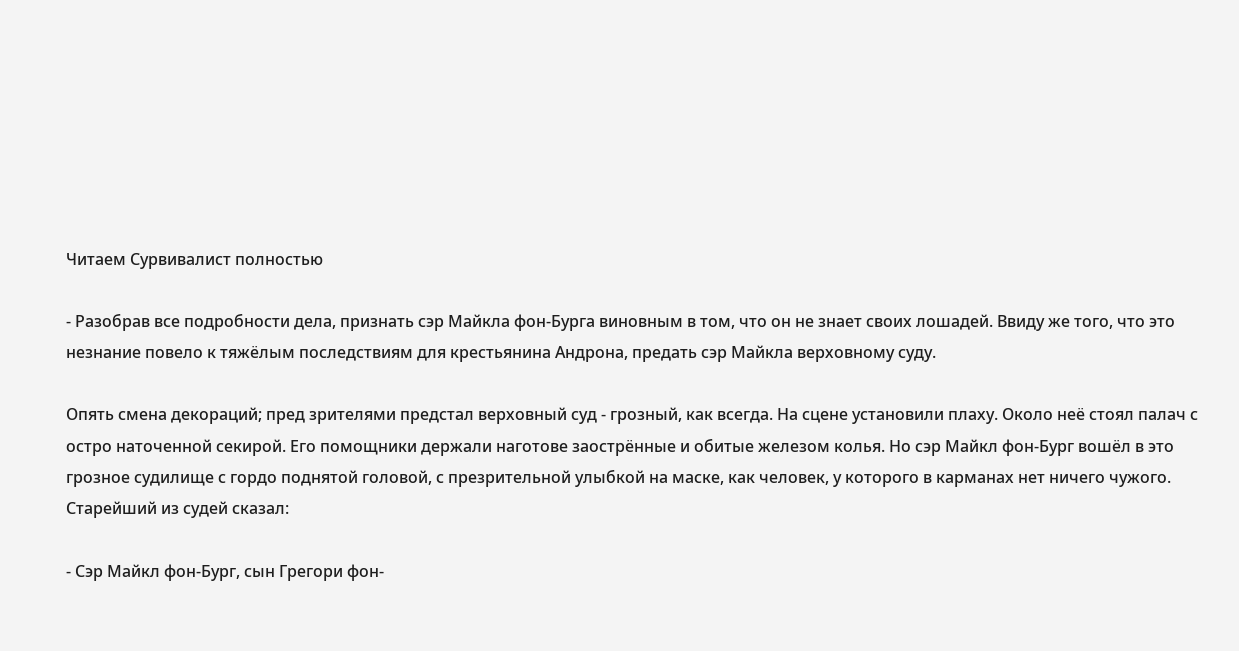Читаем Сурвивалист полностью

- Разобрав все подробности дела, признать сэр Майкла фон-Бурга виновным в том, что он не знает своих лошадей. Ввиду же того, что это незнание повело к тяжёлым последствиям для крестьянина Андрона, предать сэр Майкла верховному суду.

Опять смена декораций; пред зрителями предстал верховный суд - грозный, как всегда. На сцене установили плаху. Около неё стоял палач с остро наточенной секирой. Его помощники держали наготове заострённые и обитые железом колья. Но сэр Майкл фон-Бург вошёл в это грозное судилище с гордо поднятой головой, с презрительной улыбкой на маске, как человек, у которого в карманах нет ничего чужого. Старейший из судей сказал:

- Сэр Майкл фон-Бург, сын Грегори фон-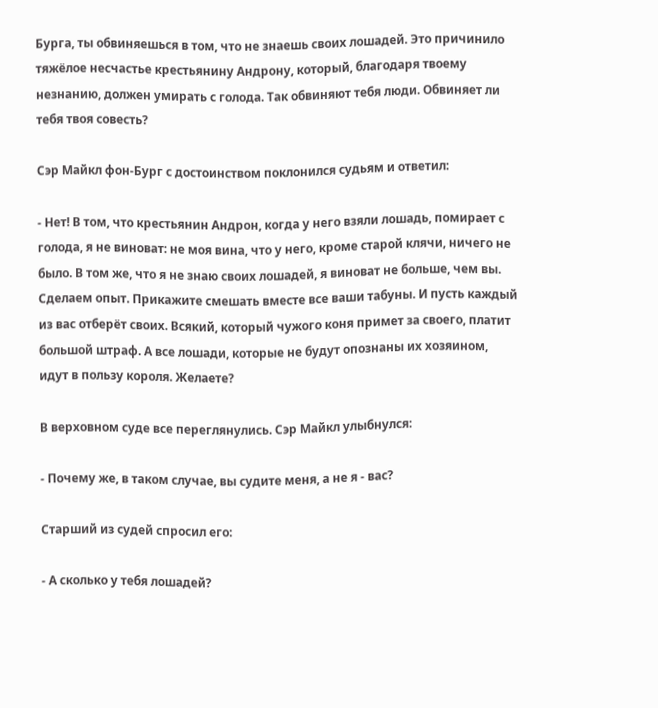Бурга, ты обвиняешься в том, что не знаешь своих лошадей. Это причинило тяжёлое несчастье крестьянину Андрону, который, благодаря твоему незнанию, должен умирать с голода. Так обвиняют тебя люди. Обвиняет ли тебя твоя совесть?

Сэр Майкл фон-Бург с достоинством поклонился судьям и ответил:

- Нет! В том, что крестьянин Андрон, когда у него взяли лошадь, помирает с голода, я не виноват: не моя вина, что у него, кроме старой клячи, ничего не было. В том же, что я не знаю своих лошадей, я виноват не больше, чем вы. Сделаем опыт. Прикажите смешать вместе все ваши табуны. И пусть каждый из вас отберёт своих. Всякий, который чужого коня примет за своего, платит большой штраф. А все лошади, которые не будут опознаны их хозяином, идут в пользу короля. Желаете?

В верховном суде все переглянулись. Сэр Майкл улыбнулся:

- Почему же, в таком случае, вы судите меня, а не я - вас?

Старший из судей спросил его:

- А сколько у тебя лошадей?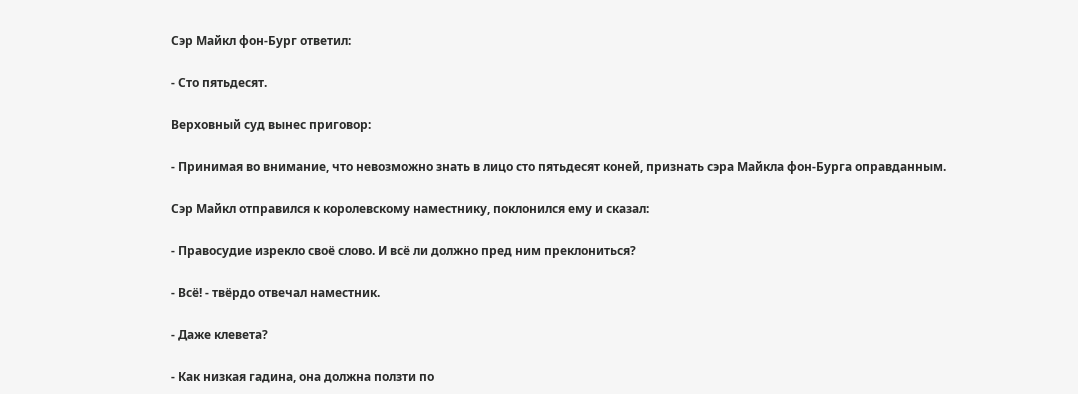Сэр Майкл фон-Бург ответил:

- Сто пятьдесят.

Верховный суд вынес приговор:

- Принимая во внимание, что невозможно знать в лицо сто пятьдесят коней, признать сэра Майкла фон-Бурга оправданным.

Сэр Майкл отправился к королевскому наместнику, поклонился ему и сказал:

- Правосудие изрекло своё слово. И всё ли должно пред ним преклониться?

- Всё! - твёрдо отвечал наместник.

- Даже клевета?

- Как низкая гадина, она должна ползти по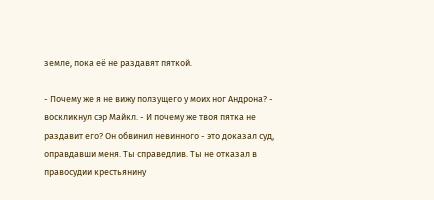земле, пока её не раздавят пяткой.

- Почему же я не вижу ползущего у моих ног Андрона? - воскликнул сэр Майкл. - И почему же твоя пятка не раздавит его? Он обвинил невинного - это доказал суд, оправдавши меня. Ты справедлив. Ты не отказал в правосудии крестьянину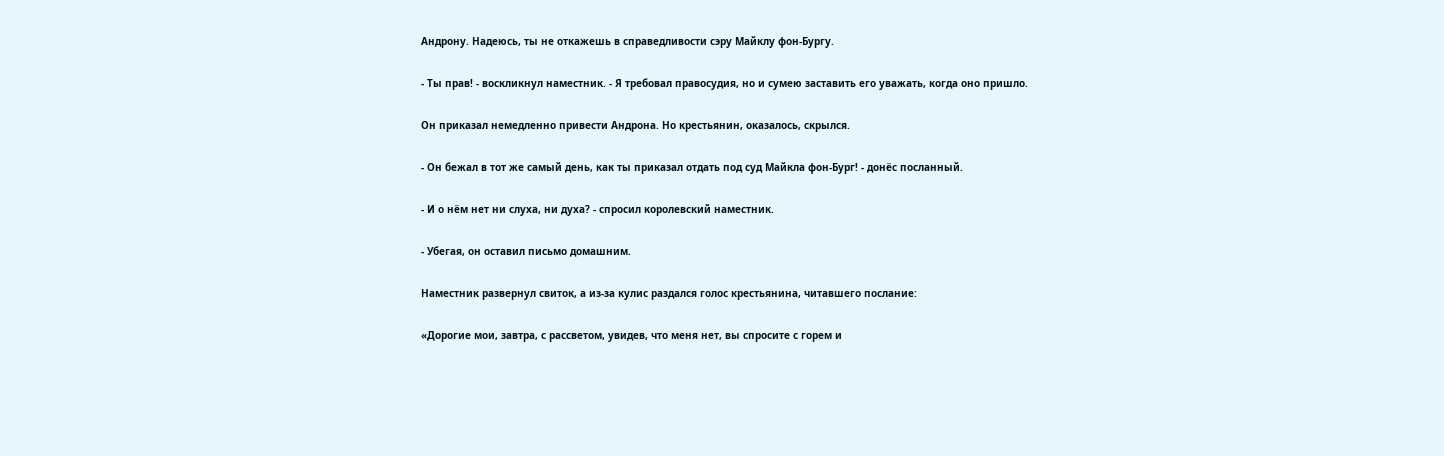Андрону. Надеюсь, ты не откажешь в справедливости сэру Майклу фон-Бургу.

- Ты прав! - воскликнул наместник. - Я требовал правосудия, но и сумею заставить его уважать, когда оно пришло.

Он приказал немедленно привести Андрона. Но крестьянин, оказалось, скрылся.

- Он бежал в тот же самый день, как ты приказал отдать под суд Майкла фон-Бург! - донёс посланный.

- И о нём нет ни слуха, ни духа? - спросил королевский наместник.

- Убегая, он оставил письмо домашним.

Наместник развернул свиток, а из-за кулис раздался голос крестьянина, читавшего послание:

«Дорогие мои, завтра, с рассветом, увидев, что меня нет, вы спросите с горем и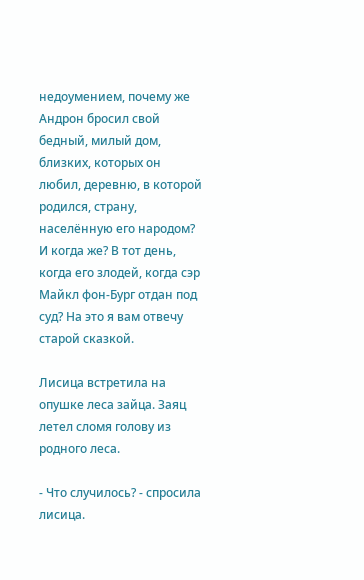недоумением, почему же Андрон бросил свой бедный, милый дом, близких, которых он любил, деревню, в которой родился, страну, населённую его народом? И когда же? В тот день, когда его злодей, когда сэр Майкл фон-Бург отдан под суд? На это я вам отвечу старой сказкой.

Лисица встретила на опушке леса зайца. Заяц летел сломя голову из родного леса.

- Что случилось? - спросила лисица.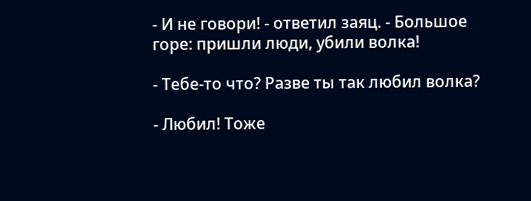- И не говори! - ответил заяц. - Большое горе: пришли люди, убили волка!

- Тебе-то что? Разве ты так любил волка?

- Любил! Тоже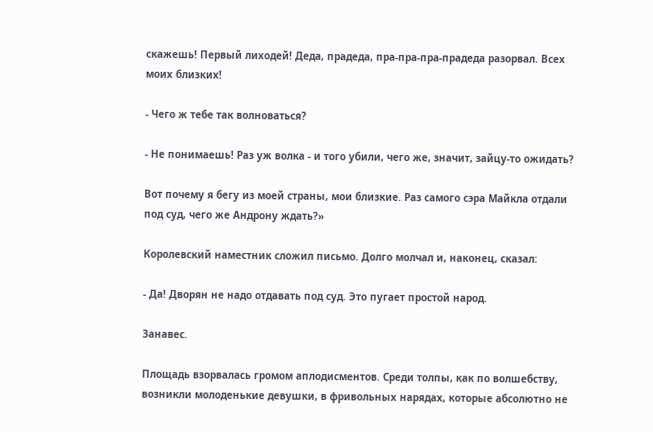скажешь! Первый лиходей! Деда, прадеда, пра-пра-пра-прадеда разорвал. Всех моих близких!

- Чего ж тебе так волноваться?

- Не понимаешь! Раз уж волка - и того убили, чего же, значит, зайцу-то ожидать?

Вот почему я бегу из моей страны, мои близкие. Раз самого сэра Майкла отдали под суд, чего же Андрону ждать?»

Королевский наместник сложил письмо. Долго молчал и, наконец, сказал:

- Да! Дворян не надо отдавать под суд. Это пугает простой народ.

Занавес.

Площадь взорвалась громом аплодисментов. Среди толпы, как по волшебству, возникли молоденькие девушки, в фривольных нарядах, которые абсолютно не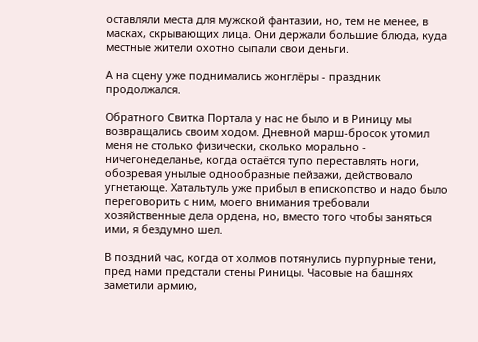оставляли места для мужской фантазии, но, тем не менее, в масках, скрывающих лица. Они держали большие блюда, куда местные жители охотно сыпали свои деньги.

А на сцену уже поднимались жонглёры - праздник продолжался.

Обратного Свитка Портала у нас не было и в Риницу мы возвращались своим ходом. Дневной марш-бросок утомил меня не столько физически, сколько морально - ничегонеделанье, когда остаётся тупо переставлять ноги, обозревая унылые однообразные пейзажи, действовало угнетающе. Хатальтуль уже прибыл в епископство и надо было переговорить с ним, моего внимания требовали хозяйственные дела ордена, но, вместо того чтобы заняться ими, я бездумно шел.

В поздний час, когда от холмов потянулись пурпурные тени, пред нами предстали стены Риницы. Часовые на башнях заметили армию,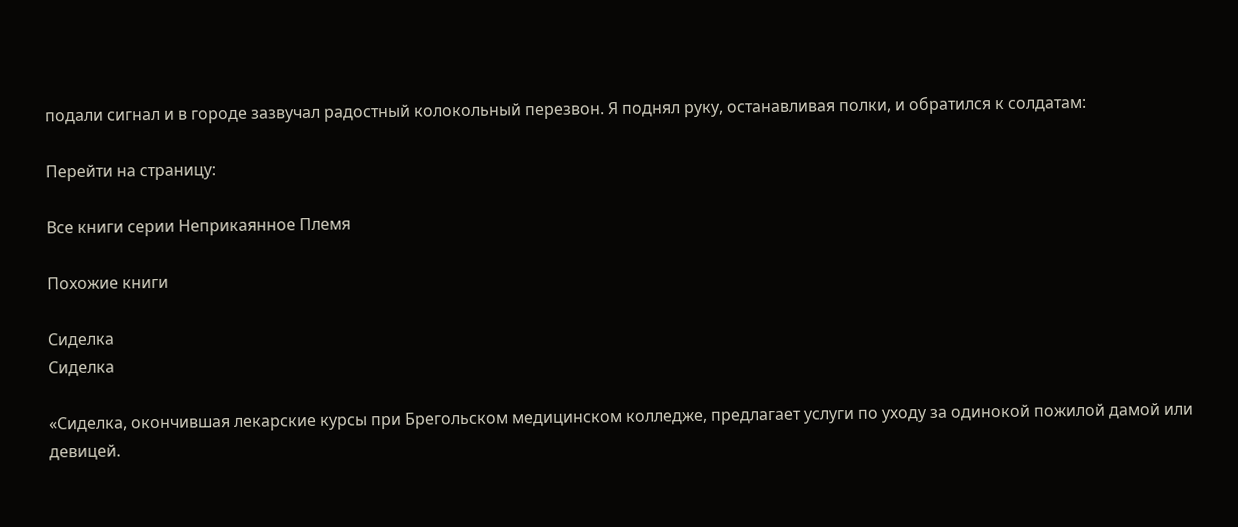подали сигнал и в городе зазвучал радостный колокольный перезвон. Я поднял руку, останавливая полки, и обратился к солдатам:

Перейти на страницу:

Все книги серии Неприкаянное Племя

Похожие книги

Сиделка
Сиделка

«Сиделка, окончившая лекарские курсы при Брегольском медицинском колледже, предлагает услуги по уходу за одинокой пожилой дамой или девицей.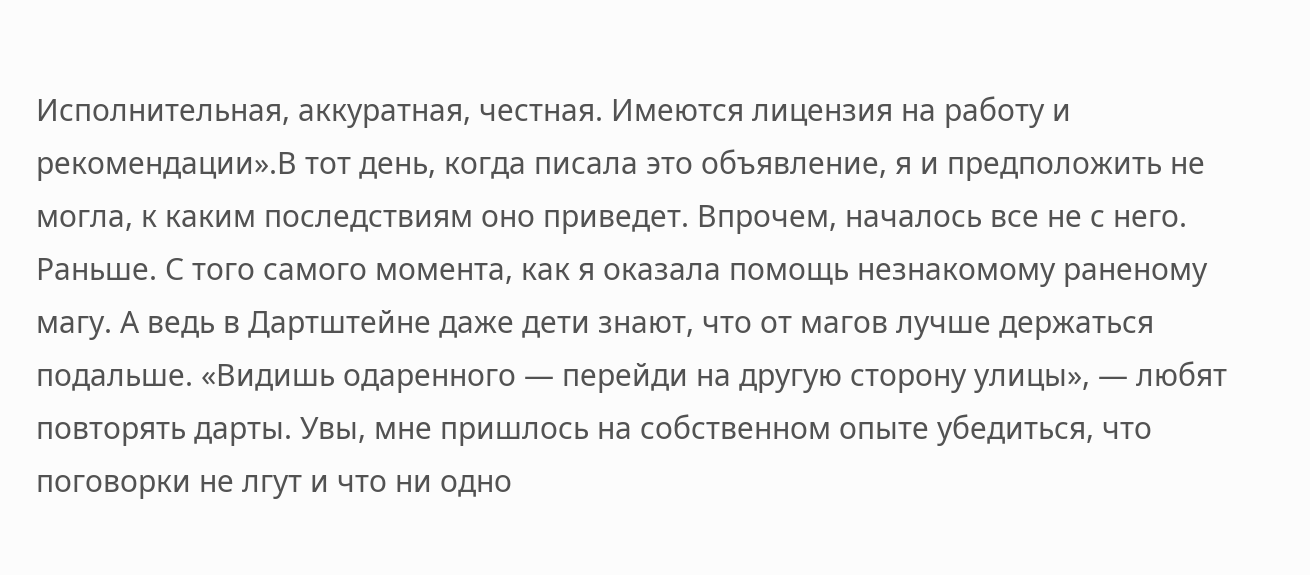Исполнительная, аккуратная, честная. Имеются лицензия на работу и рекомендации».В тот день, когда писала это объявление, я и предположить не могла, к каким последствиям оно приведет. Впрочем, началось все не с него. Раньше. С того самого момента, как я оказала помощь незнакомому раненому магу. А ведь в Дартштейне даже дети знают, что от магов лучше держаться подальше. «Видишь одаренного — перейди на другую сторону улицы», — любят повторять дарты. Увы, мне пришлось на собственном опыте убедиться, что поговорки не лгут и что ни одно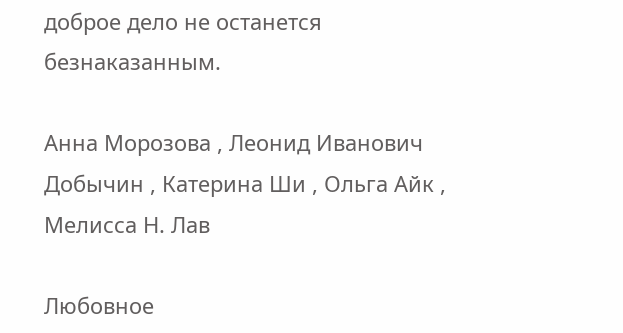доброе дело не останется безнаказанным.

Анна Морозова , Леонид Иванович Добычин , Катерина Ши , Ольга Айк , Мелисса Н. Лав

Любовное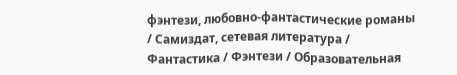фэнтези, любовно-фантастические романы / Самиздат, сетевая литература / Фантастика / Фэнтези / Образовательная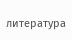литература